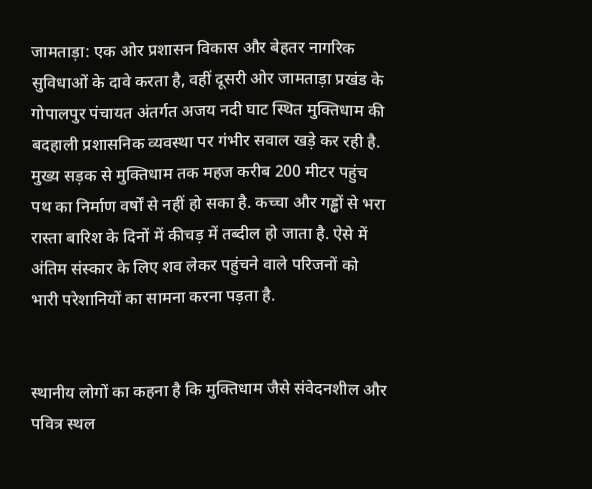जामताड़ा: एक ओर प्रशासन विकास और बेहतर नागरिक सुविधाओं के दावे करता है, वहीं दूसरी ओर जामताड़ा प्रखंड के गोपालपुर पंचायत अंतर्गत अजय नदी घाट स्थित मुक्तिधाम की बदहाली प्रशासनिक व्यवस्था पर गंभीर सवाल खड़े कर रही है. मुख्य सड़क से मुक्तिधाम तक महज करीब 200 मीटर पहुंच पथ का निर्माण वर्षों से नहीं हो सका है. कच्चा और गड्ढों से भरा रास्ता बारिश के दिनों में कीचड़ में तब्दील हो जाता है. ऐसे में अंतिम संस्कार के लिए शव लेकर पहुंचने वाले परिजनों को भारी परेशानियों का सामना करना पड़ता है.


स्थानीय लोगों का कहना है कि मुक्तिधाम जैसे संवेदनशील और पवित्र स्थल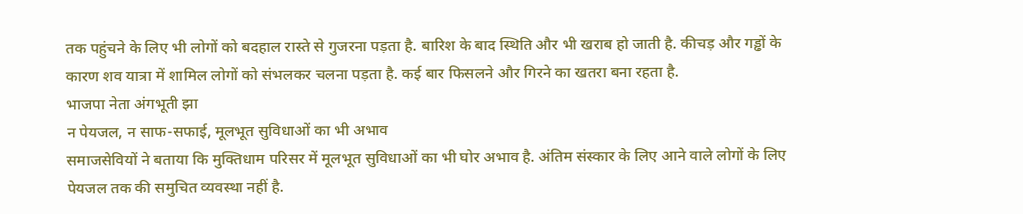तक पहुंचने के लिए भी लोगों को बदहाल रास्ते से गुजरना पड़ता है. बारिश के बाद स्थिति और भी खराब हो जाती है. कीचड़ और गड्ढों के कारण शव यात्रा में शामिल लोगों को संभलकर चलना पड़ता है. कई बार फिसलने और गिरने का खतरा बना रहता है.
भाजपा नेता अंगभूती झा
न पेयजल, न साफ-सफाई, मूलभूत सुविधाओं का भी अभाव
समाजसेवियों ने बताया कि मुक्तिधाम परिसर में मूलभूत सुविधाओं का भी घोर अभाव है. अंतिम संस्कार के लिए आने वाले लोगों के लिए पेयजल तक की समुचित व्यवस्था नहीं है.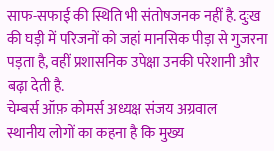साफ-सफाई की स्थिति भी संतोषजनक नहीं है. दुःख की घड़ी में परिजनों को जहां मानसिक पीड़ा से गुजरना पड़ता है, वहीं प्रशासनिक उपेक्षा उनकी परेशानी और बढ़ा देती है.
चेम्बर्स ऑफ़ कोमर्स अध्यक्ष संजय अग्रवाल
स्थानीय लोगों का कहना है कि मुख्य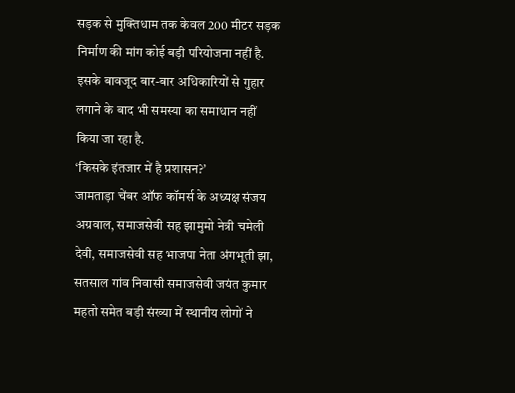सड़क से मुक्तिधाम तक केवल 200 मीटर सड़क निर्माण की मांग कोई बड़ी परियोजना नहीं है. इसके बावजूद बार-बार अधिकारियों से गुहार लगाने के बाद भी समस्या का समाधान नहीं किया जा रहा है.
‘किसके इंतजार में है प्रशासन?’
जामताड़ा चेंबर ऑफ कॉमर्स के अध्यक्ष संजय अग्रवाल, समाजसेवी सह झामुमो नेत्री चमेली देवी, समाजसेवी सह भाजपा नेता अंगभूती झा, सतसाल गांव निवासी समाजसेवी जयंत कुमार महतो समेत बड़ी संख्या में स्थानीय लोगों ने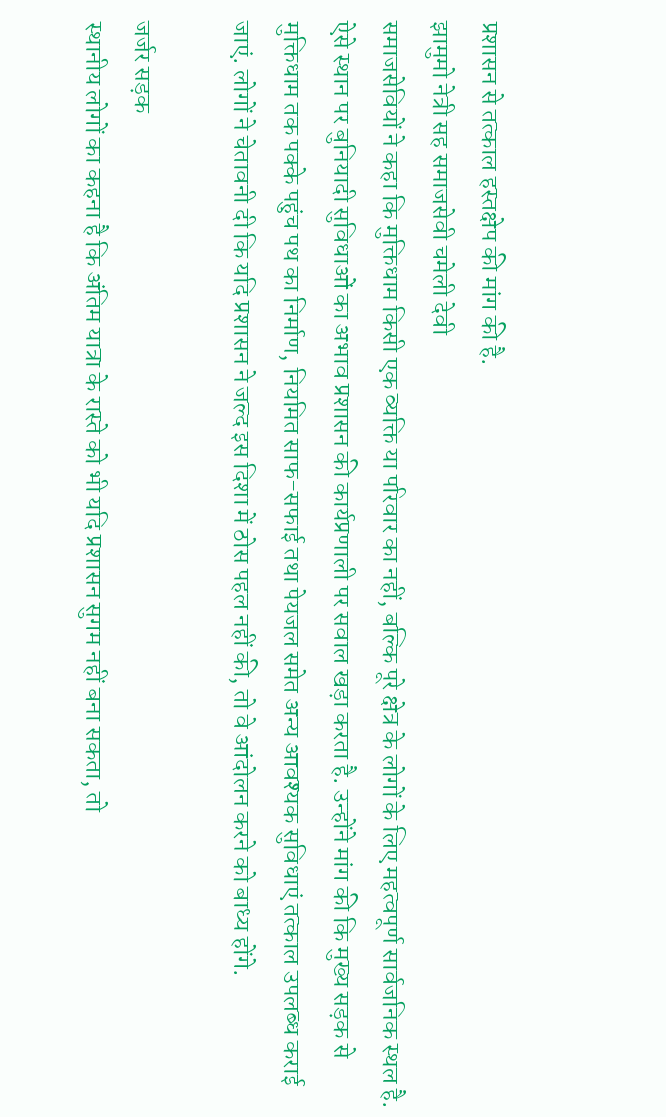प्रशासन से तत्काल हस्तक्षेप की मांग की है.
झामुमो नेत्री सह समाजसेवी चमेली देवी
समाजसेवियों ने कहा कि मुक्तिधाम किसी एक व्यक्ति या परिवार का नहीं, बल्कि पूरे क्षेत्र के लोगों के लिए महत्वपूर्ण सार्वजनिक स्थल है. ऐसे स्थान पर बुनियादी सुविधाओं का अभाव प्रशासन की कार्यप्रणाली पर सवाल खड़ा करता है. उन्होंने मांग की कि मुख्य सड़क से मुक्तिधाम तक पक्के पहुंच पथ का निर्माण, नियमित साफ-सफाई तथा पेयजल समेत अन्य आवश्यक सुविधाएं तत्काल उपलब्ध कराई जाएं. लोगों ने चेतावनी दी कि यदि प्रशासन ने जल्द इस दिशा में ठोस पहल नहीं की, तो वे आंदोलन करने को बाध्य होंगे.

जर्जर सड़क
स्थानीय लोगों का कहना है कि अंतिम यात्रा के रास्ते को भी यदि प्रशासन सुगम नहीं बना सकता, तो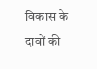विकास के दावों की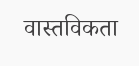वास्तविकता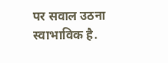पर सवाल उठना स्वाभाविक है.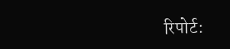रिपोर्ट: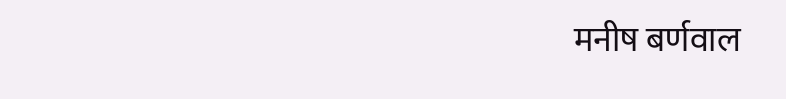मनीष बर्णवाल